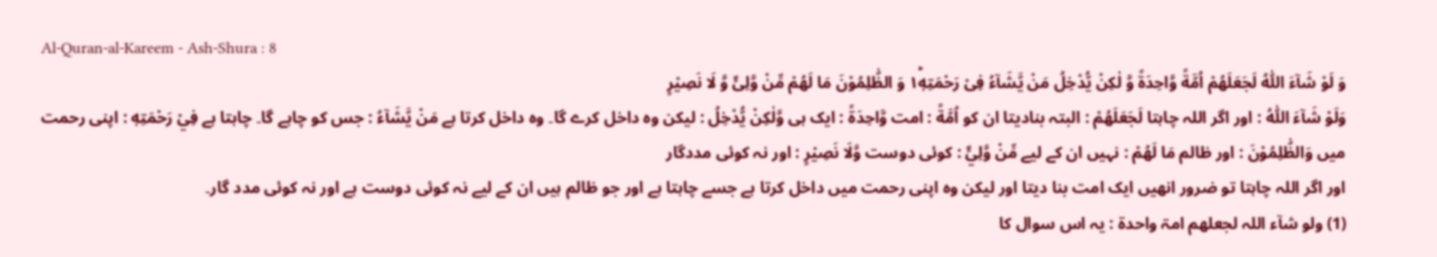Al-Quran-al-Kareem - Ash-Shura : 8
وَ لَوْ شَآءَ اللّٰهُ لَجَعَلَهُمْ اُمَّةً وَّاحِدَةً وَّ لٰكِنْ یُّدْخِلُ مَنْ یَّشَآءُ فِیْ رَحْمَتِهٖ١ؕ وَ الظّٰلِمُوْنَ مَا لَهُمْ مِّنْ وَّلِیٍّ وَّ لَا نَصِیْرٍ
وَلَوْ شَآءَ اللّٰهُ : اور اگر اللہ چاہتا لَجَعَلَهُمْ : البتہ بنادیتا ان کو اُمَّةً : امت وَّاحِدَةً : ایک ہی وَّلٰكِنْ يُّدْخِلُ : لیکن وہ داخل کرے گا۔ وہ داخل کرتا ہے مَنْ يَّشَآءُ : جس کو چاہے گا۔ چاہتا ہے فِيْ رَحْمَتِهٖ : اپنی رحمت میں وَالظّٰلِمُوْنَ : اور ظالم مَا لَهُمْ : نہیں ان کے لیے مِّنْ وَّلِيٍّ : کوئی دوست وَّلَا نَصِيْرٍ : اور نہ کوئی مددگار
اور اگر اللہ چاہتا تو ضرور انھیں ایک امت بنا دیتا اور لیکن وہ اپنی رحمت میں داخل کرتا ہے جسے چاہتا ہے اور جو ظالم ہیں ان کے لیے نہ کوئی دوست ہے اور نہ کوئی مدد گار۔
(1) ولو شآء اللہ لجعلھم امۃ واحدۃ : یہ اس سوال کا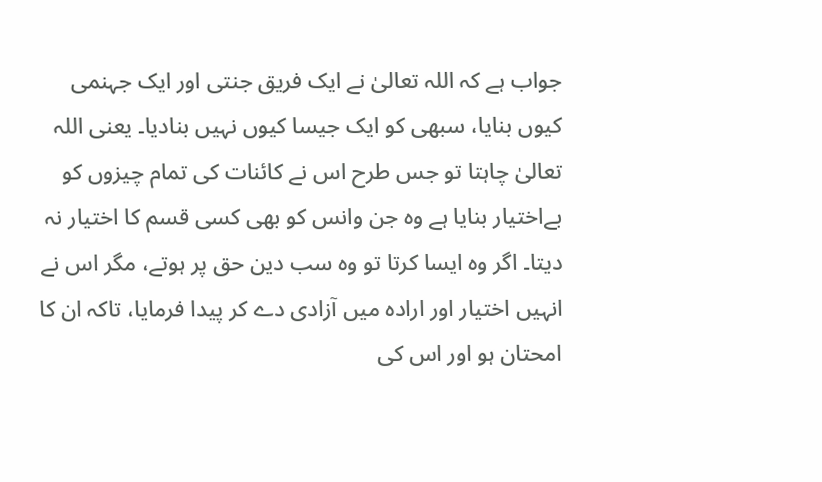جواب ہے کہ اللہ تعالیٰ نے ایک فریق جنتی اور ایک جہنمی کیوں بنایا، سبھی کو ایک جیسا کیوں نہیں بنادیا۔ یعنی اللہ تعالیٰ چاہتا تو جس طرح اس نے کائنات کی تمام چیزوں کو بےاختیار بنایا ہے وہ جن وانس کو بھی کسی قسم کا اختیار نہ دیتا۔ اگر وہ ایسا کرتا تو وہ سب دین حق پر ہوتے، مگر اس نے انہیں اختیار اور ارادہ میں آزادی دے کر پیدا فرمایا، تاکہ ان کا امحتان ہو اور اس کی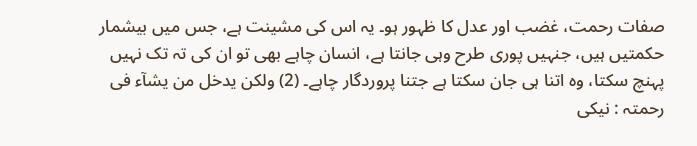صفات رحمت، غضب اور عدل کا ظہور ہو۔ یہ اس کی مشینت ہے، جس میں بیشمار حکمتیں ہیں، جنہیں پوری طرح وہی جانتا ہے، انسان چاہے بھی تو ان کی تہ تک نہیں پہنچ سکتا، وہ اتنا ہی جان سکتا ہے جتنا پروردگار چاہے۔ (2) ولکن یدخل من یشآء فی رحمتہ : نیکی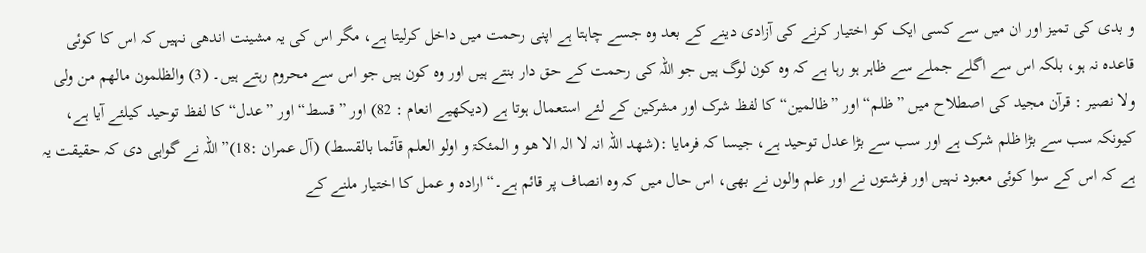و بدی کی تمیز اور ان میں سے کسی ایک کو اختیار کرنے کی آزادی دینے کے بعد وہ جسے چاہتا ہے اپنی رحمت میں داخل کرلیتا ہے، مگر اس کی یہ مشینت اندھی نہیں کہ اس کا کوئی قاعدہ نہ ہو، بلکہ اس سے اگلے جملے سے ظاہر ہو رہا ہے کہ وہ کون لوگ ہیں جو اللہ کی رحمت کے حق دار بنتے ہیں اور وہ کون ہیں جو اس سے محروم رہتے ہیں۔ (3) والظلمون مالھم من ولی ولا نصیر : قرآن مجید کی اصطلاح میں ”ظلم“ اور ”ظالمین“ کا لفظ شرک اور مشرکین کے لئے استعمال ہوتا ہے (دیکھیے انعام : 82) اور ”قسط“ اور ”عدل“ کا لفظ توحید کیلئے آیا ہے، کیونکہ سب سے بڑا ظلم شرک ہے اور سب سے بڑا عدل توحید ہے، جیسا کہ فرمایا :(شھد اللہ انہ لا الہ الا ھو و المئکۃ و اولو العلم قآئما بالقسط) (آل عمران :18)”اللہ نے گواہی دی کہ حقیقت یہ ہے کہ اس کے سوا کوئی معبود نہیں اور فرشتوں نے اور علم والوں نے بھی، اس حال میں کہ وہ انصاف پر قائم ہے۔“ ارادہ و عمل کا اختیار ملنے کے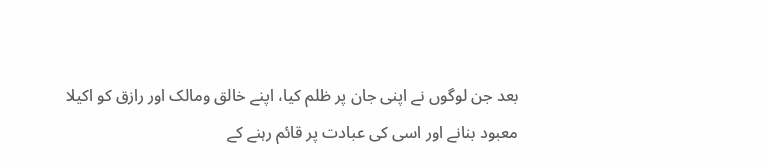بعد جن لوگوں نے اپنی جان پر ظلم کیا، اپنے خالق ومالک اور رازق کو اکیلا معبود بنانے اور اسی کی عبادت پر قائم رہنے کے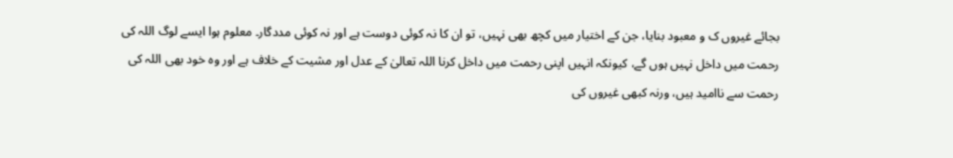بجائے غیروں ک و معبود بنایا، جن کے اختیار میں کچھ بھی نہیں، تو ان کا نہ کوئی دوست ہے اور نہ کوئی مددگار۔ معلوم ہوا ایسے لوگ اللہ کی رحمت میں داخل نہیں ہوں گے، کیونکہ انہیں اپنی رحمت میں داخل کرنا اللہ تعالیٰ کے عدل اور مشیت کے خلاف ہے اور وہ خود بھی اللہ کی رحمت سے ناامید ہیں، ورنہ کبھی غیروں کی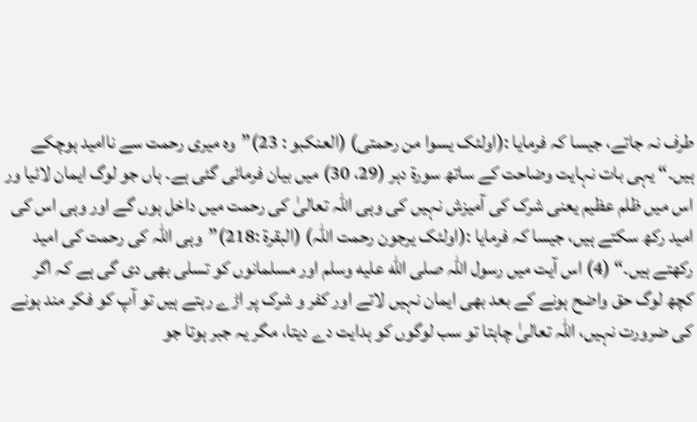طرف نہ جاتے، جیسا کہ فرمایا :(اولئک یسوا من رحمتی) (العنکبو : 23)”وہ میری رحمت سے ناامید ہوچکے ہیں۔“ یہی بات نہایت وضاحت کے ساتھ سورة دہر (29، 30) میں بیان فرمائی گئی ہے۔ ہاں جو لوگ ایمان لائیا ور اس میں ظلم عظیم یعنی شرک کی آمیزش نہیں کی وہی اللہ تعالیٰ کی رحمت میں داخل ہوں گے اور وہی اس کی امید رکھ سکتے ہیں، جیسا کہ فرمایا :(اولئک یرجون رحمت اللہ) (البقرۃ :218)”وہی اللہ کی رحمت کی امید رکھتے ہیں۔“ (4) اس آیت میں رسول اللہ صلى الله عليه وسلم اور مسلمانوں کو تسلی بھی دی گی ہے کہ اگر کچھ لوگ حق واضح ہونے کے بعد بھی ایمان نہیں لاتے اور کفر و شرک پر اڑے رہتے ہیں تو آپ کو فکر مند ہونے کی ضرورت نہیں، اللہ تعالیٰ چاہتا تو سب لوگوں کو ہدایت دے دیتا، مگر یہ جبر ہوتا جو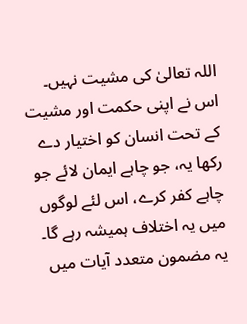اللہ تعالیٰ کی مشیت نہیں۔ اس نے اپنی حکمت اور مشیت کے تحت انسان کو اختیار دے رکھا یہ، جو چاہے ایمان لائے جو چاہے کفر کرے، اس لئے لوگوں میں یہ اختلاف ہمیشہ رہے گا۔ یہ مضمون متعدد آیات میں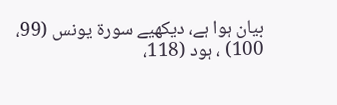بیان ہوا ہے، دیکھیے سورة یونس (99، 100) ، ہود (118،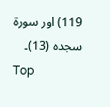119) اور سورة سجدہ (13)۔
Top